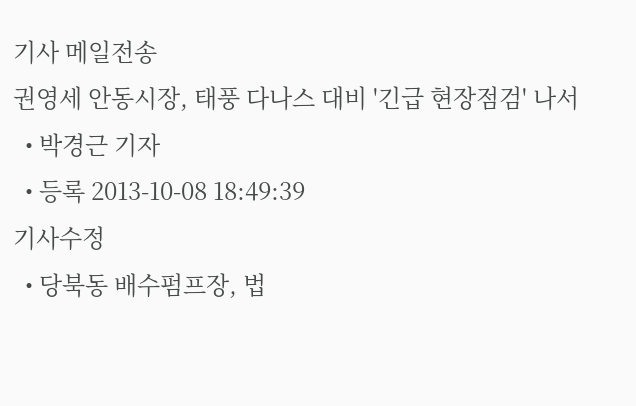기사 메일전송
권영세 안동시장, 태풍 다나스 대비 '긴급 현장점검' 나서
  • 박경근 기자
  • 등록 2013-10-08 18:49:39
기사수정
  • 당북동 배수펌프장, 법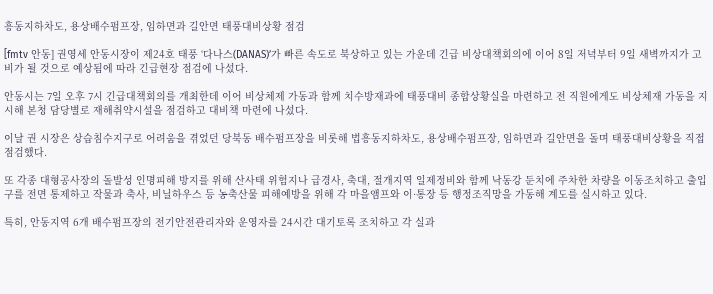흥동지하차도, 용상배수펌프장, 임하면과 길안면 태풍대비상황 점검

[fmtv 안동] 권영세 안동시장이 제24호 태풍 ‘다나스(DANAS)’가 빠른 속도로 북상하고 있는 가운데 긴급 비상대책회의에 이어 8일 저녁부터 9일 새벽까지가 고비가 될 것으로 예상됨에 따라 긴급현장 점검에 나섰다.

안동시는 7일 오후 7시 긴급대책회의를 개최한데 이어 비상체제 가동과 함께 치수방재과에 태풍대비 종합상황실을 마련하고 전 직원에게도 비상체재 가동을 지시해 본청 담당별로 재해취약시설을 점검하고 대비책 마련에 나섰다.

이날 권 시장은 상습침수지구로 어려움을 겪었던 당북동 배수펌프장을 비롯해 법흥동지하차도, 용상배수펌프장, 임하면과 길안면을 돌며 태풍대비상황을 직접 점검했다.

또 각종 대형공사장의 돌발성 인명피해 방지를 위해 산사태 위험지나 급경사, 축대, 절개지역 일제정비와 함께 낙동강 둔치에 주차한 차량을 이동조치하고 출입구를 전면 통제하고 작물과 축사, 비닐하우스 등 농축산물 피해예방을 위해 각 마을앰프와 이·통장 등 행정조직망을 가동해 계도를 실시하고 있다.

특히, 안동지역 6개 배수펌프장의 전기안전관리자와 운영자를 24시간 대기토록 조치하고 각 실과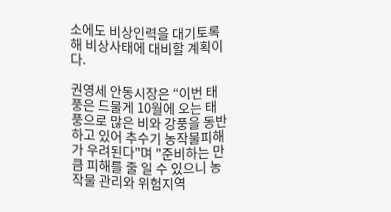소에도 비상인력을 대기토록 해 비상사태에 대비할 계획이다.

권영세 안동시장은 “이번 태풍은 드물게 10월에 오는 태풍으로 많은 비와 강풍을 동반하고 있어 추수기 농작물피해가 우려된다"며 "준비하는 만큼 피해를 줄 일 수 있으니 농작물 관리와 위험지역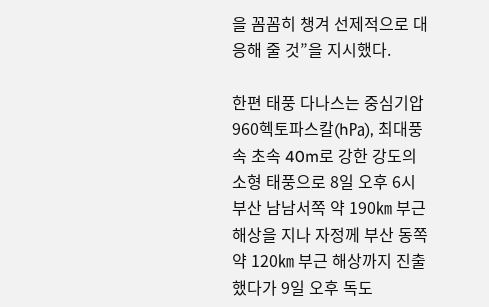을 꼼꼼히 챙겨 선제적으로 대응해 줄 것”을 지시했다.

한편 태풍 다나스는 중심기압 960헥토파스칼(h㎩), 최대풍속 초속 40m로 강한 강도의 소형 태풍으로 8일 오후 6시 부산 남남서쪽 약 190㎞ 부근 해상을 지나 자정께 부산 동쪽 약 120㎞ 부근 해상까지 진출했다가 9일 오후 독도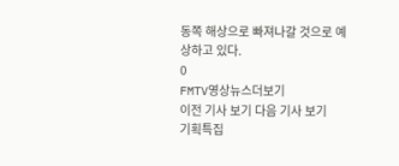동쪽 해상으로 빠져나갈 것으로 예상하고 있다.
0
FMTV영상뉴스더보기
이전 기사 보기 다음 기사 보기
기획특집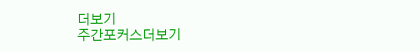더보기
주간포커스더보기